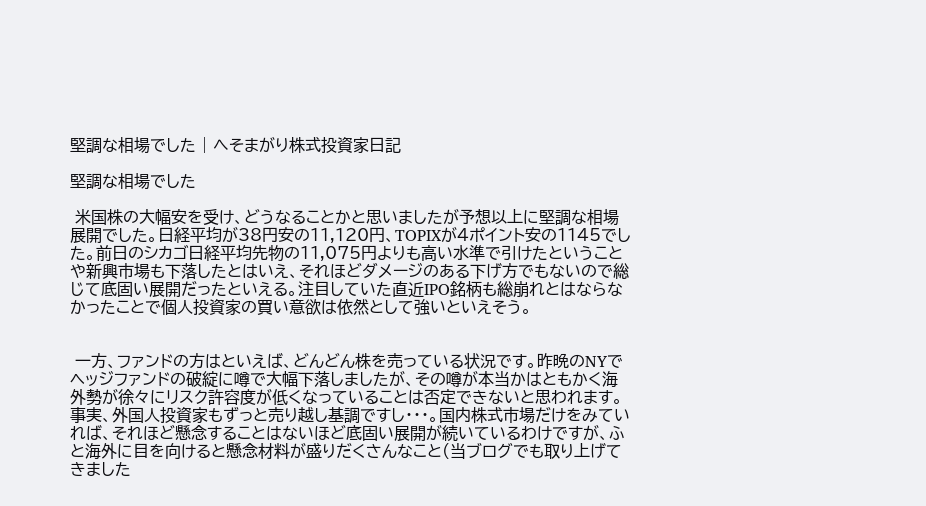堅調な相場でした | へそまがり株式投資家日記

堅調な相場でした

 米国株の大幅安を受け、どうなることかと思いましたが予想以上に堅調な相場展開でした。日経平均が38円安の11,120円、TOPIXが4ポイント安の1145でした。前日のシカゴ日経平均先物の11,075円よりも高い水準で引けたということや新興市場も下落したとはいえ、それほどダメージのある下げ方でもないので総じて底固い展開だったといえる。注目していた直近IPO銘柄も総崩れとはならなかったことで個人投資家の買い意欲は依然として強いといえそう。


 一方、ファンドの方はといえば、どんどん株を売っている状況です。昨晩のNYでヘッジファンドの破綻に噂で大幅下落しましたが、その噂が本当かはともかく海外勢が徐々にリスク許容度が低くなっていることは否定できないと思われます。事実、外国人投資家もずっと売り越し基調ですし・・・。国内株式市場だけをみていれば、それほど懸念することはないほど底固い展開が続いているわけですが、ふと海外に目を向けると懸念材料が盛りだくさんなこと(当ブログでも取り上げてきました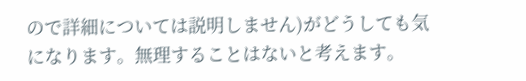ので詳細については説明しません)がどうしても気になります。無理することはないと考えます。